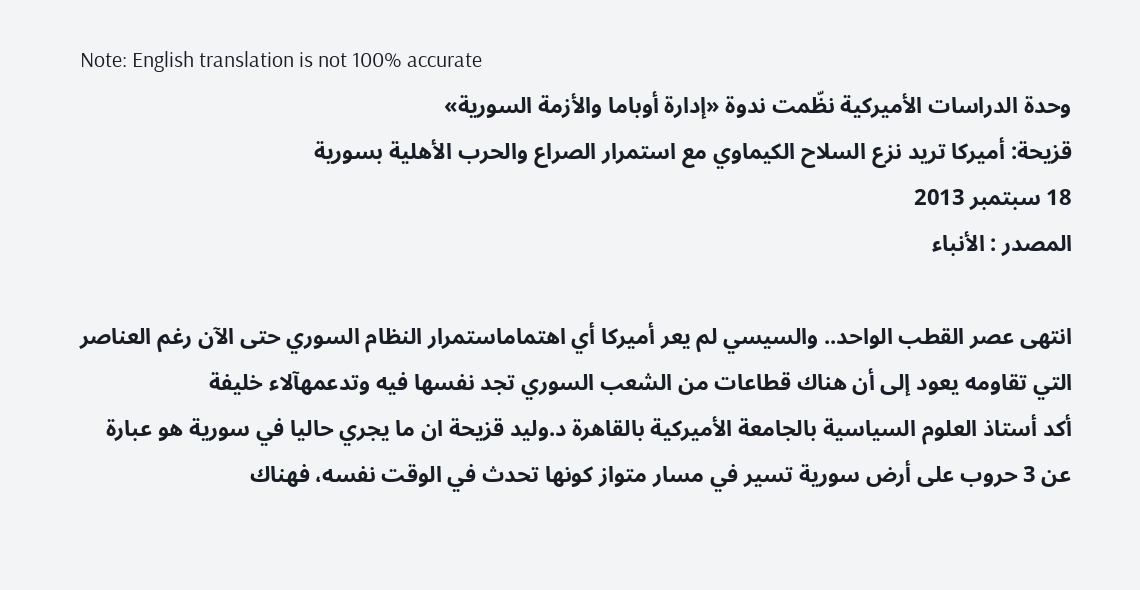Note: English translation is not 100% accurate
وحدة الدراسات الأميركية نظّمت ندوة «إدارة أوباما والأزمة السورية»
قزيحة: أميركا تريد نزع السلاح الكيماوي مع استمرار الصراع والحرب الأهلية بسورية
18 سبتمبر 2013
المصدر : الأنباء

انتهى عصر القطب الواحد.. والسيسي لم يعر أميركا أي اهتماماستمرار النظام السوري حتى الآن رغم العناصر التي تقاومه يعود إلى أن هناك قطاعات من الشعب السوري تجد نفسها فيه وتدعمهآلاء خليفة
أكد أستاذ العلوم السياسية بالجامعة الأميركية بالقاهرة د.وليد قزيحة ان ما يجري حاليا في سورية هو عبارة عن 3 حروب على أرض سورية تسير في مسار متواز كونها تحدث في الوقت نفسه، فهناك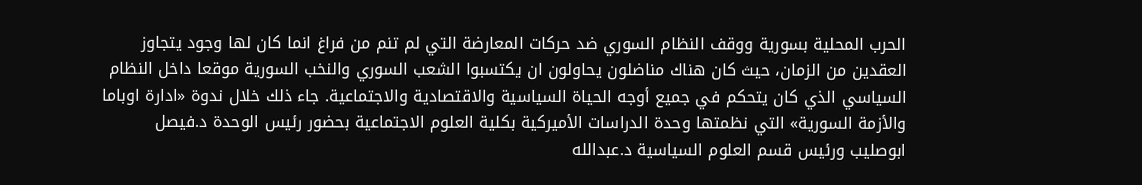الحرب المحلية بسورية ووقف النظام السوري ضد حركات المعارضة التي لم تنم من فراغ انما كان لها وجود يتجاوز العقدين من الزمان، حيث كان هناك مناضلون يحاولون ان يكتسبوا الشعب السوري والنخب السورية موقعا داخل النظام السياسي الذي كان يتحكم في جميع أوجه الحياة السياسية والاقتصادية والاجتماعية. جاء ذلك خلال ندوة «ادارة اوباما والأزمة السورية» التي نظمتها وحدة الدراسات الأميركية بكلية العلوم الاجتماعية بحضور رئيس الوحدة د.فيصل ابوصليب ورئيس قسم العلوم السياسية د.عبدالله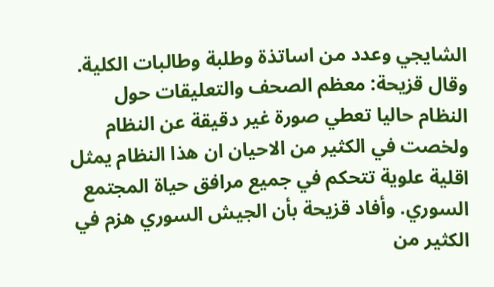الشايجي وعدد من اساتذة وطلبة وطالبات الكلية. وقال قزيحة: معظم الصحف والتعليقات حول النظام حاليا تعطي صورة غير دقيقة عن النظام ولخصت في الكثير من الاحيان ان هذا النظام يمثل اقلية علوية تتحكم في جميع مرافق حياة المجتمع السوري. وأفاد قزيحة بأن الجيش السوري هزم في الكثير من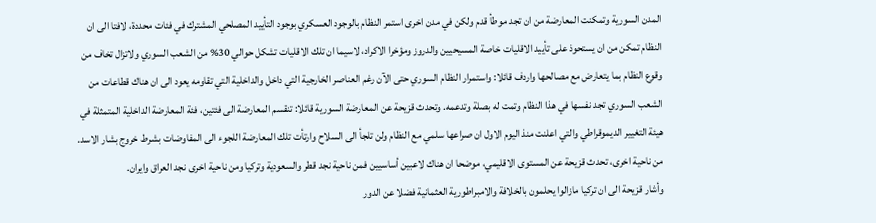المدن السورية وتمكنت المعارضة من ان تجد موطأ قدم ولكن في مدن اخرى استمر النظام بالوجود العسكري بوجود التأييد المصلحي المشترك في فئات محددة، لافتا الى ان النظام تمكن من ان يستحوذ على تأييد الاقليات خاصة المسيحيين والدروز ومؤخرا الاكراد، لاسيما ان تلك الاقليات تشكل حوالي 30% من الشعب السوري ولاتزال تخاف من وقوع النظام بما يتعارض مع مصالحها واردف قائلا: واستمرار النظام السوري حتى الآن رغم العناصر الخارجية التي داخل والداخلية التي تقاومه يعود الى ان هناك قطاعات من الشعب السوري تجد نفسها في هذا النظام وتمت له بصلة وتدعمه. وتحدث قزيحة عن المعارضة السورية قائلا: تنقسم المعارضة الى فئتين، فئة المعارضة الداخلية المتمثلة في هيئة التغيير الديموقراطي والتي اعلنت منذ اليوم الاول ان صراعها سلمي مع النظام ولن تلجأ الى السلاح وارتأت تلك المعارضة اللجوء الى المفاوضات بشرط خروج بشار الاسد.
من ناحية اخرى، تحدث قزيحة عن المستوى الاقليمي، موضحا ان هناك لاعبين أساسيين فمن ناحية نجد قطر والسعودية وتركيا ومن ناحية اخرى نجد العراق وايران.
وأشار قزيحة الى ان تركيا مازالوا يحلمون بالخلافة والامبراطورية العثمانية فضلا عن الدور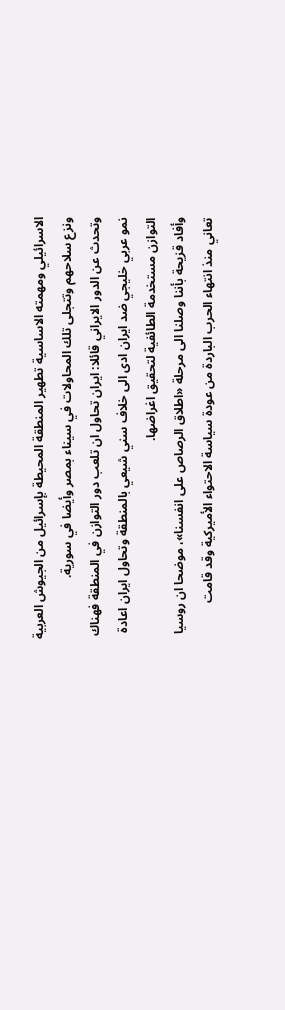الاسرائيلي ومهمته الاساسية تطهير المنطقة المحيطة بإسرائيل من الجيوش العربية ونزع سلاحهم وتتجلى تلك المحاولات في سيناء بمصر وأيضا في سورية.
وتحدث عن الدور الايراني قائلا: ايران تحاول ان تلعب دور التوازن في المنطقة فهناك نمو عربي خليجي ضد ايران ادى الى خلاف سني شيعي بالمنطقة وتحاول ايران اعادة التوازن مستخدمة الطائفية لتحقيق اغراضها.
وأفاد قزيحة بأننا وصلنا الى مرحلة «اطلاق الرصاص على انفسنا»، موضحا ان روسيا تعاني منذ انتهاء الحرب الباردة من عودة سياسة الاحتواء الأميركية وقد قامت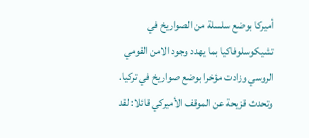أميركا بوضع سلسلة من الصواريخ في تشيكوسلوفاكيا بما يهدد وجود الامن القومي الروسي وزادت مؤخرا بوضع صواريخ في تركيا.
وتحدث قزيحة عن الموقف الأميركي قائلا: لقد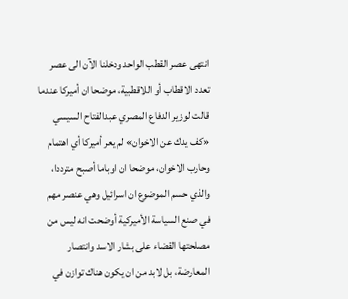انتهى عصر القطب الواحد ودخلنا الآن الى عصر تعدد الاقطاب أو اللاقطبية، موضحا ان أميركا عندما قالت لوزير الدفاع المصري عبدالفتاح السيسي «كف يدك عن الاخوان» لم يعر أميركا أي اهتمام وحارب الاخوان، موضحا ان اوباما أصبح مترددا، والذي حسم الموضوع ان اسرائيل وهي عنصر مهم في صنع السياسة الأميركية أوضحت انه ليس من مصلحتها القضاء على بشار الاسد وانتصار المعارضة، بل لابد من ان يكون هناك توازن في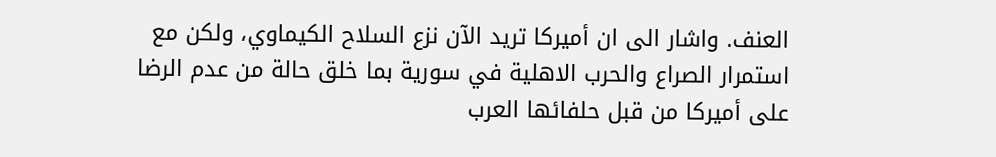العنف. واشار الى ان أميركا تريد الآن نزع السلاح الكيماوي، ولكن مع استمرار الصراع والحرب الاهلية في سورية بما خلق حالة من عدم الرضا على أميركا من قبل حلفائها العرب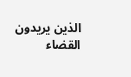الذين يريدون القضاء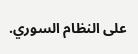على النظام السوري.